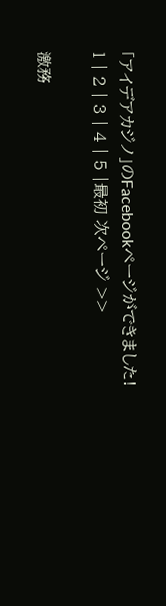「アイデアカジノ」のFacebookページができました!
1 | 2 | 3 | 4 | 5 |最初 次ページ >>

激務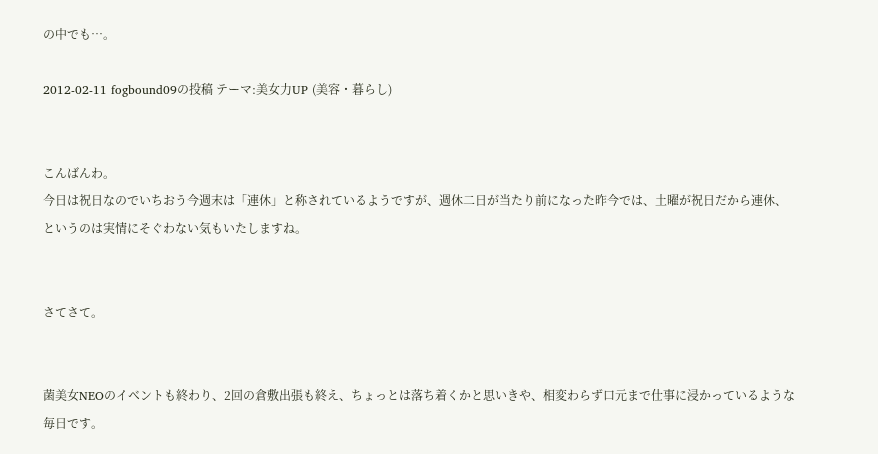の中でも…。

2012-02-11 fogbound09の投稿 テーマ:美女力UP (美容・暮らし)


こんばんわ。
今日は祝日なのでいちおう今週末は「連休」と称されているようですが、週休二日が当たり前になった昨今では、土曜が祝日だから連休、というのは実情にそぐわない気もいたしますね。


さてさて。


菌美女NEOのイベントも終わり、2回の倉敷出張も終え、ちょっとは落ち着くかと思いきや、相変わらず口元まで仕事に浸かっているような毎日です。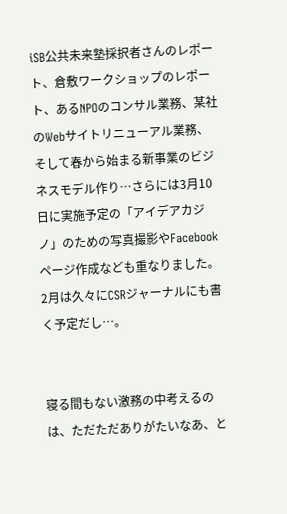iSB公共未来塾採択者さんのレポート、倉敷ワークショップのレポート、あるNPOのコンサル業務、某社のWebサイトリニューアル業務、そして春から始まる新事業のビジネスモデル作り…さらには3月10日に実施予定の「アイデアカジノ」のための写真撮影やFacebookページ作成なども重なりました。2月は久々にCSRジャーナルにも書く予定だし…。


寝る間もない激務の中考えるのは、ただただありがたいなあ、と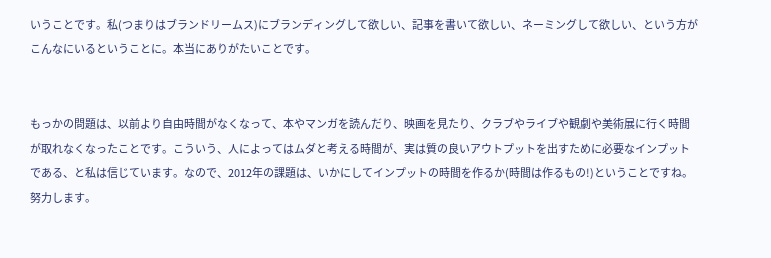いうことです。私(つまりはブランドリームス)にブランディングして欲しい、記事を書いて欲しい、ネーミングして欲しい、という方がこんなにいるということに。本当にありがたいことです。


もっかの問題は、以前より自由時間がなくなって、本やマンガを読んだり、映画を見たり、クラブやライブや観劇や美術展に行く時間が取れなくなったことです。こういう、人によってはムダと考える時間が、実は質の良いアウトプットを出すために必要なインプットである、と私は信じています。なので、2012年の課題は、いかにしてインプットの時間を作るか(時間は作るもの!)ということですね。努力します。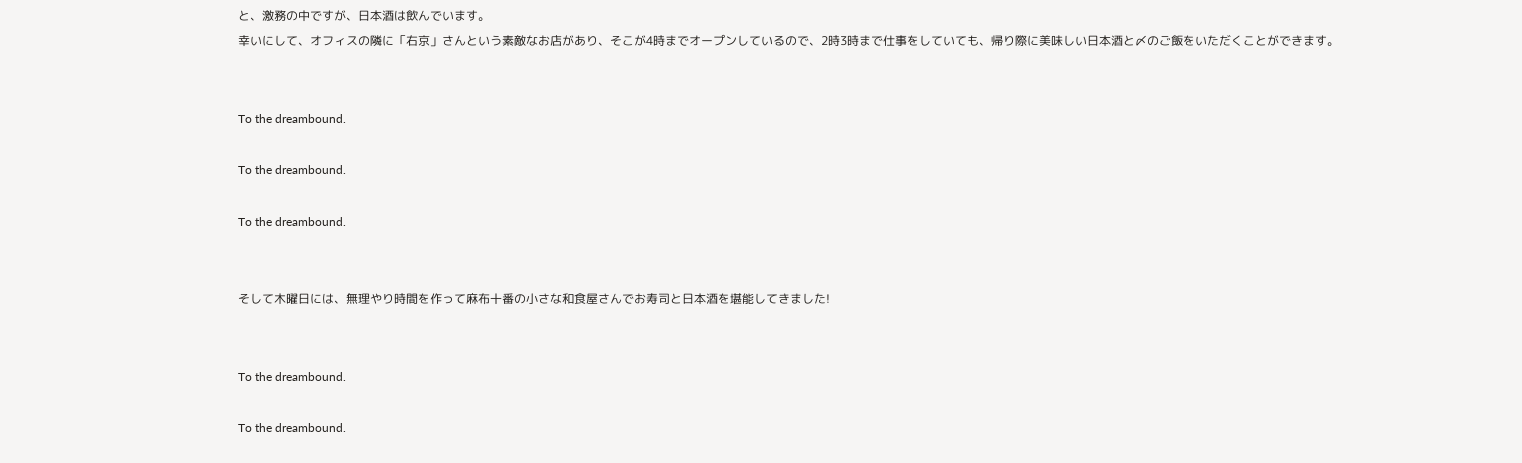と、激務の中ですが、日本酒は飲んでいます。
幸いにして、オフィスの隣に「右京」さんという素敵なお店があり、そこが4時までオープンしているので、2時3時まで仕事をしていても、帰り際に美味しい日本酒と〆のご飯をいただくことができます。


To the dreambound.

To the dreambound.

To the dreambound.


そして木曜日には、無理やり時間を作って麻布十番の小さな和食屋さんでお寿司と日本酒を堪能してきました!


To the dreambound.

To the dreambound.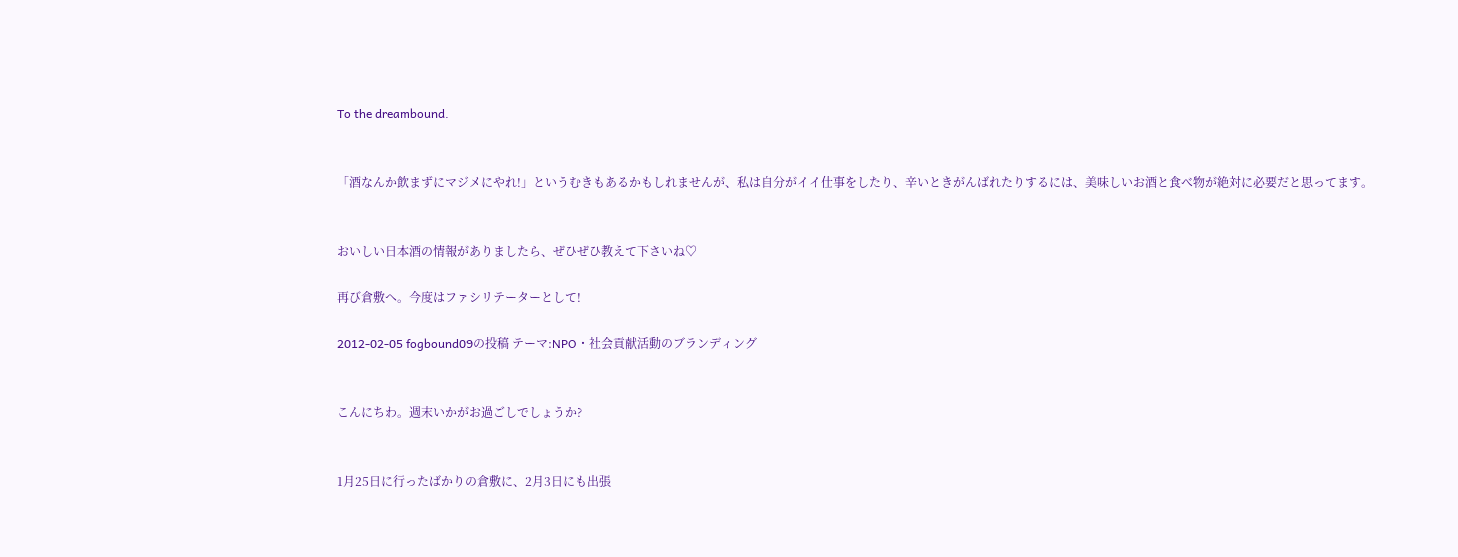To the dreambound.


「酒なんか飲まずにマジメにやれ!」というむきもあるかもしれませんが、私は自分がイイ仕事をしたり、辛いときがんばれたりするには、美味しいお酒と食べ物が絶対に必要だと思ってます。


おいしい日本酒の情報がありましたら、ぜひぜひ教えて下さいね♡

再び倉敷へ。今度はファシリテーターとして!

2012-02-05 fogbound09の投稿 テーマ:NPO・社会貢献活動のブランディング


こんにちわ。週末いかがお過ごしでしょうか?


1月25日に行ったばかりの倉敷に、2月3日にも出張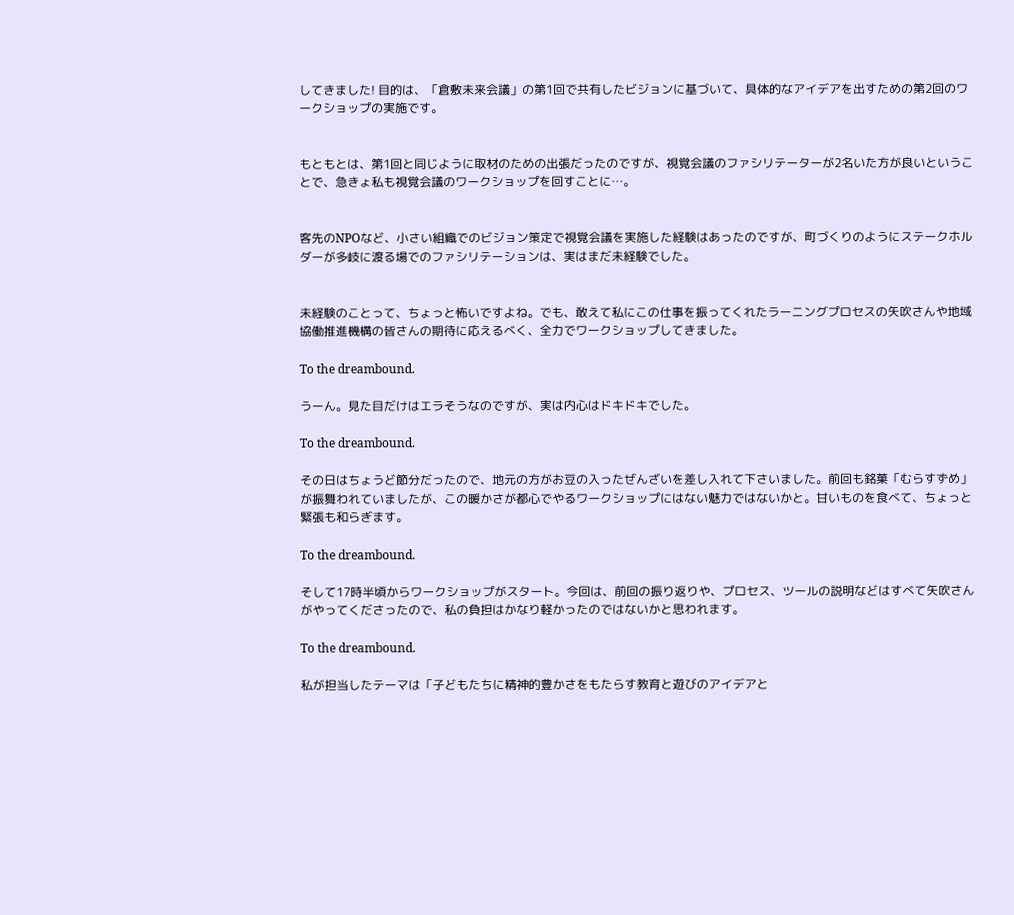してきました! 目的は、「倉敷未来会議」の第1回で共有したビジョンに基づいて、具体的なアイデアを出すための第2回のワークショップの実施です。


もともとは、第1回と同じように取材のための出張だったのですが、視覚会議のファシリテーターが2名いた方が良いということで、急きょ私も視覚会議のワークショップを回すことに…。


客先のNPOなど、小さい組織でのビジョン策定で視覚会議を実施した経験はあったのですが、町づくりのようにステークホルダーが多岐に渡る場でのファシリテーションは、実はまだ未経験でした。


未経験のことって、ちょっと怖いですよね。でも、敢えて私にこの仕事を振ってくれたラーニングプロセスの矢吹さんや地域協働推進機構の皆さんの期待に応えるべく、全力でワークショップしてきました。

To the dreambound.

うーん。見た目だけはエラそうなのですが、実は内心はドキドキでした。

To the dreambound.

その日はちょうど節分だったので、地元の方がお豆の入ったぜんざいを差し入れて下さいました。前回も銘菓「むらすずめ」が振舞われていましたが、この暖かさが都心でやるワークショップにはない魅力ではないかと。甘いものを食べて、ちょっと緊張も和らぎます。

To the dreambound.

そして17時半頃からワークショップがスタート。今回は、前回の振り返りや、プロセス、ツールの説明などはすべて矢吹さんがやってくださったので、私の負担はかなり軽かったのではないかと思われます。

To the dreambound.

私が担当したテーマは「子どもたちに精神的豊かさをもたらす教育と遊びのアイデアと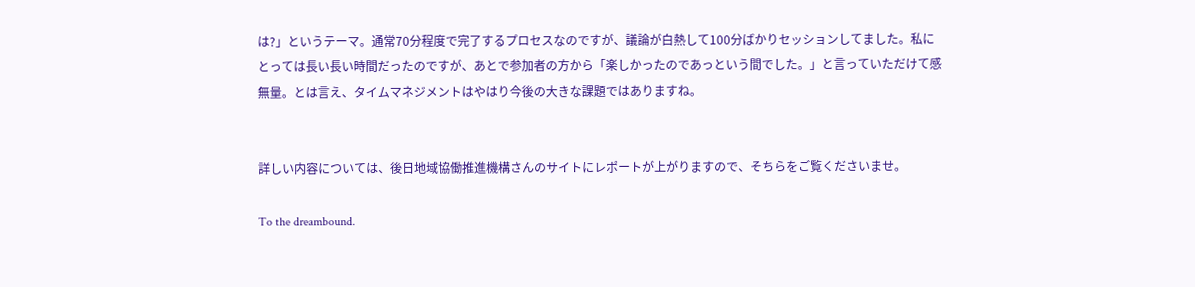は?」というテーマ。通常70分程度で完了するプロセスなのですが、議論が白熱して100分ばかりセッションしてました。私にとっては長い長い時間だったのですが、あとで参加者の方から「楽しかったのであっという間でした。」と言っていただけて感無量。とは言え、タイムマネジメントはやはり今後の大きな課題ではありますね。


詳しい内容については、後日地域協働推進機構さんのサイトにレポートが上がりますので、そちらをご覧くださいませ。

To the dreambound.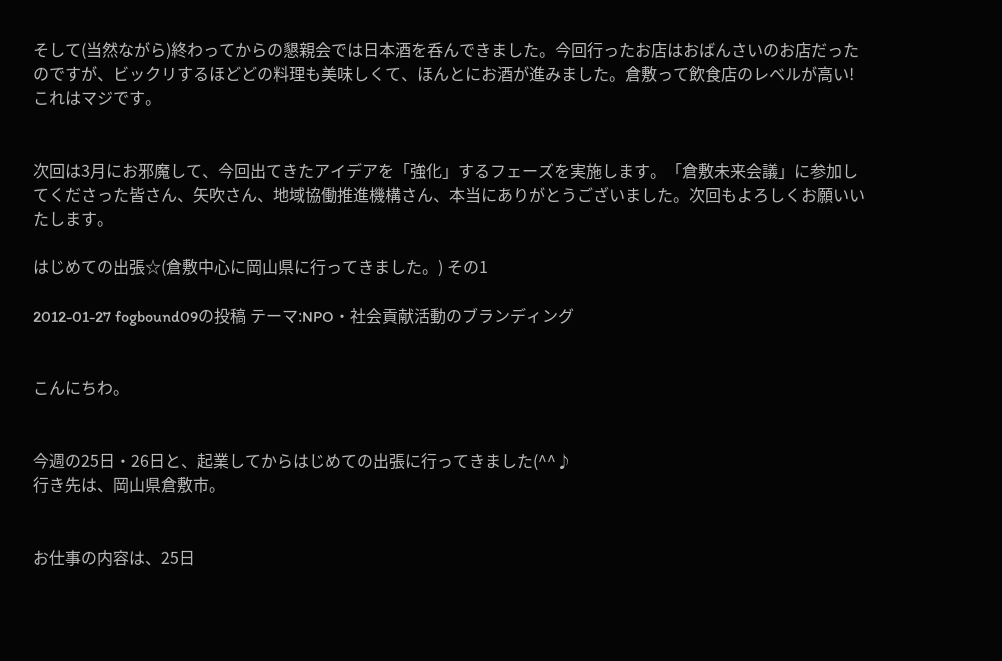そして(当然ながら)終わってからの懇親会では日本酒を呑んできました。今回行ったお店はおばんさいのお店だったのですが、ビックリするほどどの料理も美味しくて、ほんとにお酒が進みました。倉敷って飲食店のレベルが高い! これはマジです。


次回は3月にお邪魔して、今回出てきたアイデアを「強化」するフェーズを実施します。「倉敷未来会議」に参加してくださった皆さん、矢吹さん、地域協働推進機構さん、本当にありがとうございました。次回もよろしくお願いいたします。

はじめての出張☆(倉敷中心に岡山県に行ってきました。) その1

2012-01-27 fogbound09の投稿 テーマ:NPO・社会貢献活動のブランディング


こんにちわ。


今週の25日・26日と、起業してからはじめての出張に行ってきました(^^♪
行き先は、岡山県倉敷市。


お仕事の内容は、25日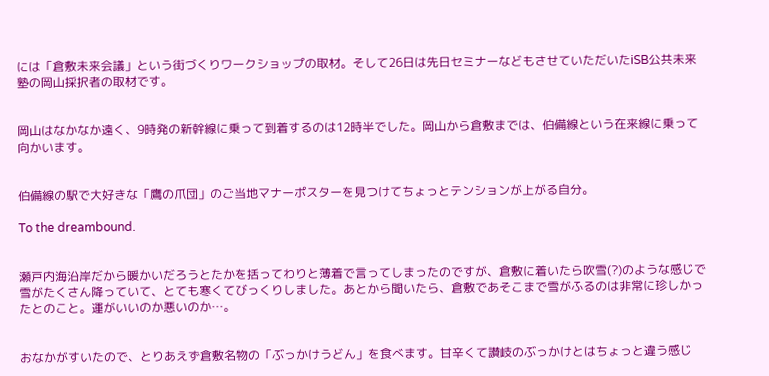には「倉敷未来会議」という街づくりワークショップの取材。そして26日は先日セミナーなどもさせていただいたiSB公共未来塾の岡山採択者の取材です。


岡山はなかなか遠く、9時発の新幹線に乗って到着するのは12時半でした。岡山から倉敷までは、伯備線という在来線に乗って向かいます。


伯備線の駅で大好きな「鷹の爪団」のご当地マナーポスターを見つけてちょっとテンションが上がる自分。

To the dreambound.


瀬戸内海沿岸だから暖かいだろうとたかを括ってわりと薄着で言ってしまったのですが、倉敷に着いたら吹雪(?)のような感じで雪がたくさん降っていて、とても寒くてびっくりしました。あとから聞いたら、倉敷であそこまで雪がふるのは非常に珍しかったとのこと。運がいいのか悪いのか…。


おなかがすいたので、とりあえず倉敷名物の「ぶっかけうどん」を食べます。甘辛くて讃岐のぶっかけとはちょっと違う感じ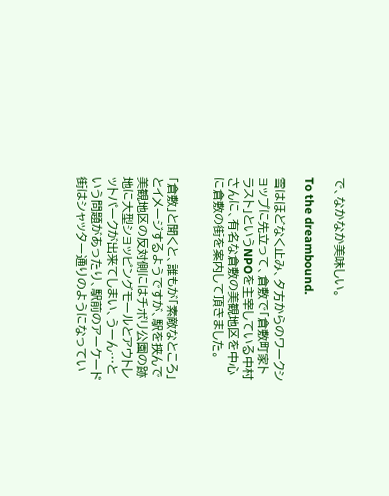で、なかなか美味しい。

To the dreambound.

雪はほどなく止み、夕方からのワークショップに先立って、倉敷で「倉敷町家トラスト」というNPOを主宰している中村さんに、有名な倉敷の美観地区を中心に倉敷の街を案内して頂きました。


「倉敷」と聞くと、誰もが「素敵なところ」とイメージするようですが、駅を挟んで美観地区の反対側にはチボリ公園の跡地に大型ショッピングモールとアウトレットパークが出来てしまい、うーん…という問題があったり、駅前のアーケード街はシャッター通りのようになってい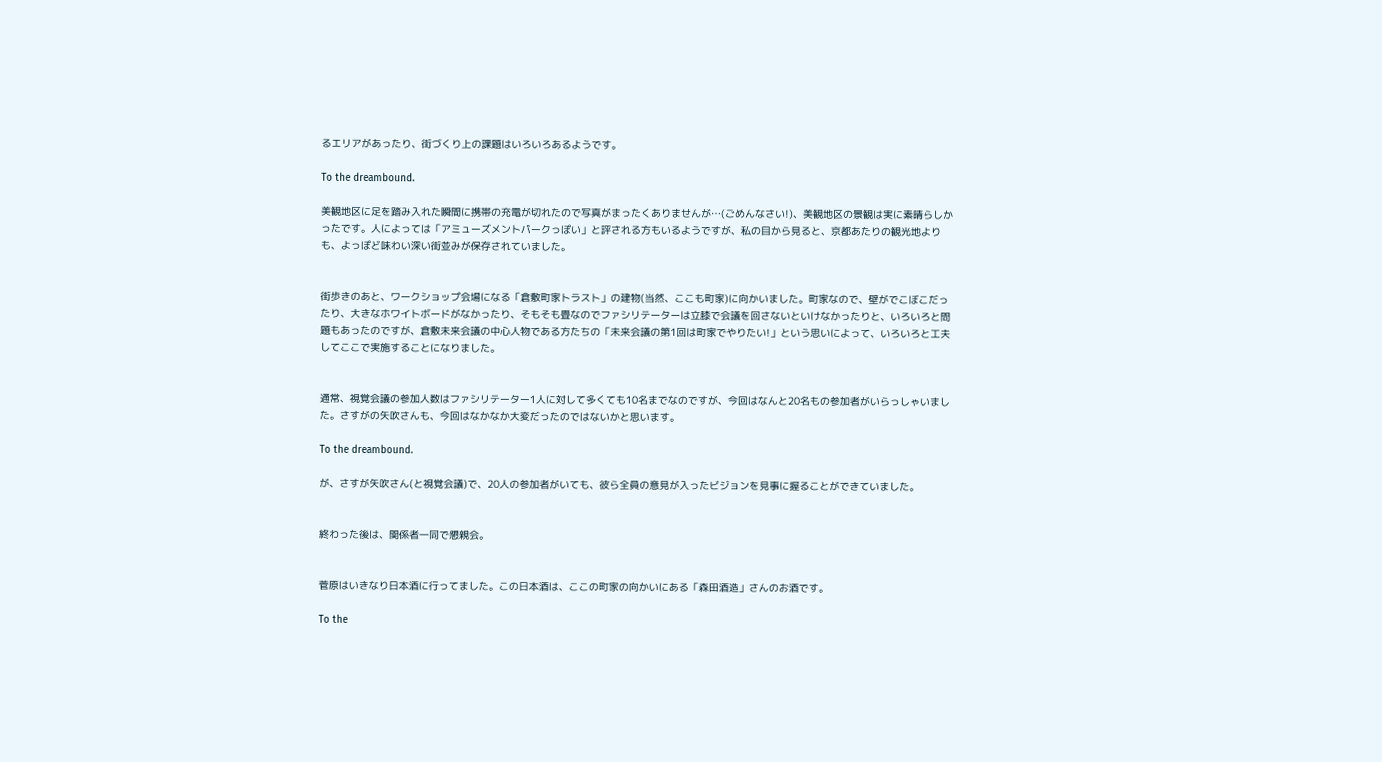るエリアがあったり、街づくり上の課題はいろいろあるようです。

To the dreambound.

美観地区に足を踏み入れた瞬間に携帯の充電が切れたので写真がまったくありませんが…(ごめんなさい!)、美観地区の景観は実に素晴らしかったです。人によっては「アミューズメントパークっぽい」と評される方もいるようですが、私の目から見ると、京都あたりの観光地よりも、よっぽど味わい深い街並みが保存されていました。


街歩きのあと、ワークショップ会場になる「倉敷町家トラスト」の建物(当然、ここも町家)に向かいました。町家なので、壁がでこぼこだったり、大きなホワイトボードがなかったり、そもそも畳なのでファシリテーターは立膝で会議を回さないといけなかったりと、いろいろと問題もあったのですが、倉敷未来会議の中心人物である方たちの「未来会議の第1回は町家でやりたい!」という思いによって、いろいろと工夫してここで実施することになりました。


通常、視覚会議の参加人数はファシリテーター1人に対して多くても10名までなのですが、今回はなんと20名もの参加者がいらっしゃいました。さすがの矢吹さんも、今回はなかなか大変だったのではないかと思います。

To the dreambound.

が、さすが矢吹さん(と視覚会議)で、20人の参加者がいても、彼ら全員の意見が入ったビジョンを見事に握ることができていました。


終わった後は、関係者一同で懇親会。


菅原はいきなり日本酒に行ってました。この日本酒は、ここの町家の向かいにある「森田酒造」さんのお酒です。

To the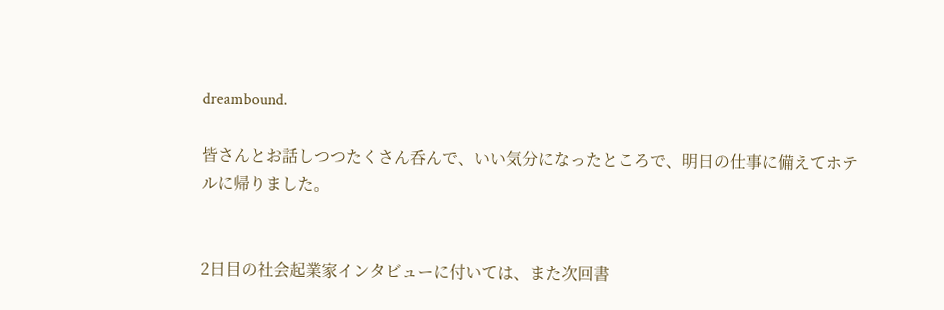dreambound.

皆さんとお話しつつたくさん呑んで、いい気分になったところで、明日の仕事に備えてホテルに帰りました。


2日目の社会起業家インタビューに付いては、また次回書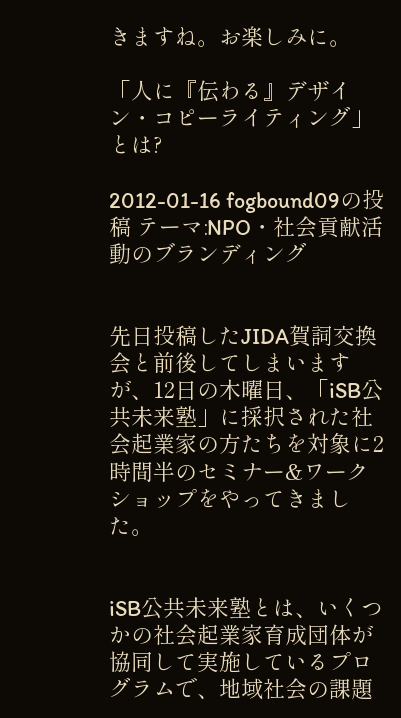きますね。お楽しみに。

「人に『伝わる』デザイン・コピーライティング」とは?

2012-01-16 fogbound09の投稿 テーマ:NPO・社会貢献活動のブランディング


先日投稿したJIDA賀詞交換会と前後してしまいますが、12日の木曜日、「iSB公共未来塾」に採択された社会起業家の方たちを対象に2時間半のセミナー&ワークショップをやってきました。


iSB公共未来塾とは、いくつかの社会起業家育成団体が協同して実施しているプログラムで、地域社会の課題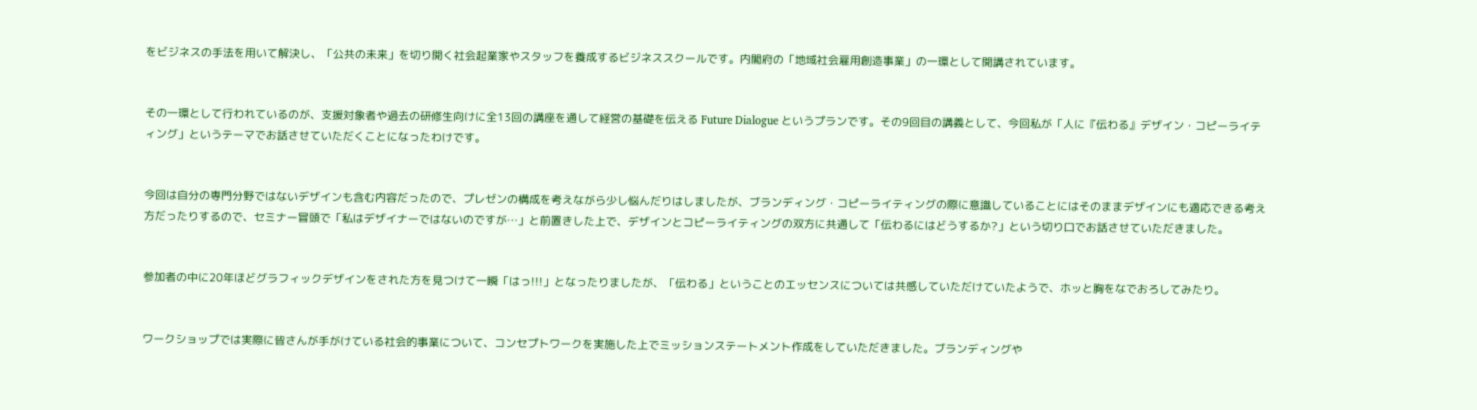をビジネスの手法を用いて解決し、「公共の未来」を切り開く社会起業家やスタッフを養成するビジネススクールです。内閣府の「地域社会雇用創造事業」の一環として開講されています。


その一環として行われているのが、支援対象者や過去の研修生向けに全13回の講座を通して経営の基礎を伝える Future Dialogue というプランです。その9回目の講義として、今回私が「人に『伝わる』デザイン・コピーライティング」というテーマでお話させていただくことになったわけです。


今回は自分の専門分野ではないデザインも含む内容だったので、プレゼンの構成を考えながら少し悩んだりはしましたが、ブランディング・コピーライティングの際に意識していることにはそのままデザインにも適応できる考え方だったりするので、セミナー冒頭で「私はデザイナーではないのですが…」と前置きした上で、デザインとコピーライティングの双方に共通して「伝わるにはどうするか?」という切り口でお話させていただきました。


参加者の中に20年ほどグラフィックデザインをされた方を見つけて一瞬「はっ!!!」となったりましたが、「伝わる」ということのエッセンスについては共感していただけていたようで、ホッと胸をなでおろしてみたり。


ワークショップでは実際に皆さんが手がけている社会的事業について、コンセプトワークを実施した上でミッションステートメント作成をしていただきました。ブランディングや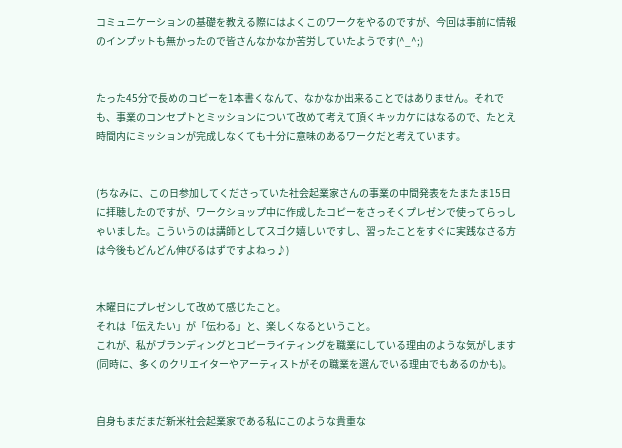コミュニケーションの基礎を教える際にはよくこのワークをやるのですが、今回は事前に情報のインプットも無かったので皆さんなかなか苦労していたようです(^_^;)


たった45分で長めのコピーを1本書くなんて、なかなか出来ることではありません。それでも、事業のコンセプトとミッションについて改めて考えて頂くキッカケにはなるので、たとえ時間内にミッションが完成しなくても十分に意味のあるワークだと考えています。


(ちなみに、この日参加してくださっていた社会起業家さんの事業の中間発表をたまたま15日に拝聴したのですが、ワークショップ中に作成したコピーをさっそくプレゼンで使ってらっしゃいました。こういうのは講師としてスゴク嬉しいですし、習ったことをすぐに実践なさる方は今後もどんどん伸びるはずですよねっ♪)


木曜日にプレゼンして改めて感じたこと。
それは「伝えたい」が「伝わる」と、楽しくなるということ。
これが、私がブランディングとコピーライティングを職業にしている理由のような気がします(同時に、多くのクリエイターやアーティストがその職業を選んでいる理由でもあるのかも)。


自身もまだまだ新米社会起業家である私にこのような貴重な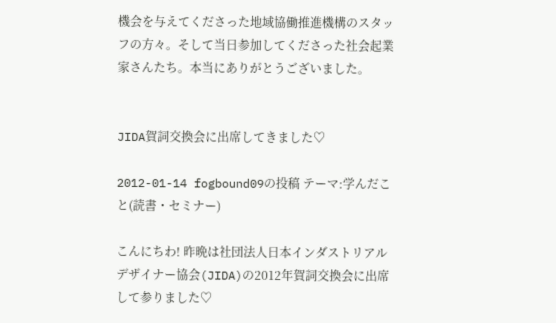機会を与えてくださった地域協働推進機構のスタッフの方々。そして当日参加してくださった社会起業家さんたち。本当にありがとうございました。


JIDA賀詞交換会に出席してきました♡

2012-01-14 fogbound09の投稿 テーマ:学んだこと(読書・セミナー)

こんにちわ! 昨晩は社団法人日本インダストリアルデザイナー協会(JIDA)の2012年賀詞交換会に出席して参りました♡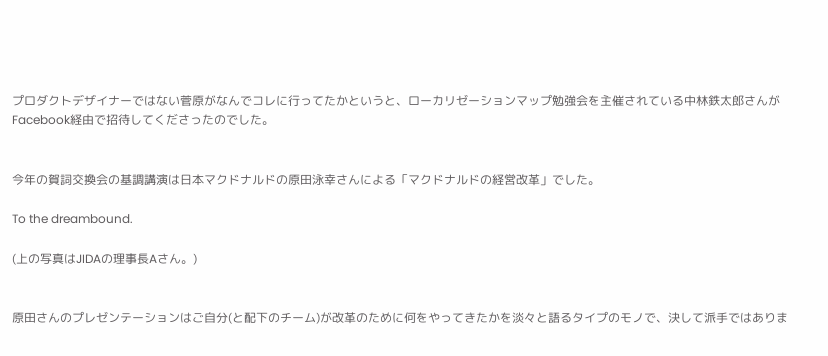プロダクトデザイナーではない菅原がなんでコレに行ってたかというと、ローカリゼーションマップ勉強会を主催されている中林鉄太郎さんがFacebook経由で招待してくださったのでした。


今年の賀詞交換会の基調講演は日本マクドナルドの原田泳幸さんによる「マクドナルドの経営改革」でした。

To the dreambound.

(上の写真はJIDAの理事長Aさん。)


原田さんのプレゼンテーションはご自分(と配下のチーム)が改革のために何をやってきたかを淡々と語るタイプのモノで、決して派手ではありま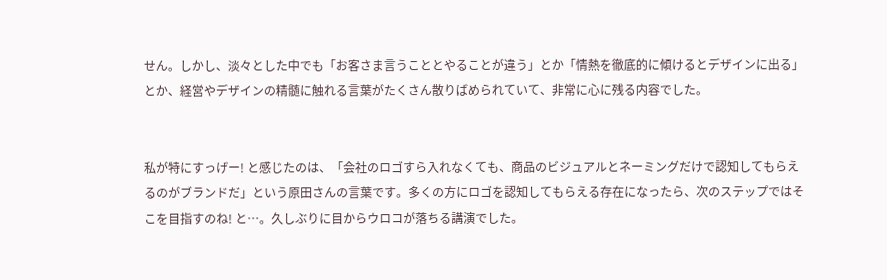せん。しかし、淡々とした中でも「お客さま言うこととやることが違う」とか「情熱を徹底的に傾けるとデザインに出る」とか、経営やデザインの精髄に触れる言葉がたくさん散りばめられていて、非常に心に残る内容でした。


私が特にすっげー! と感じたのは、「会社のロゴすら入れなくても、商品のビジュアルとネーミングだけで認知してもらえるのがブランドだ」という原田さんの言葉です。多くの方にロゴを認知してもらえる存在になったら、次のステップではそこを目指すのね! と…。久しぶりに目からウロコが落ちる講演でした。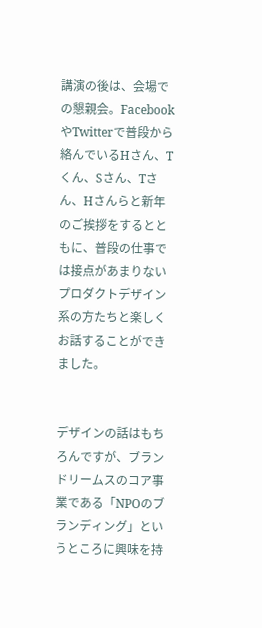講演の後は、会場での懇親会。FacebookやTwitterで普段から絡んでいるHさん、Tくん、Sさん、Tさん、Hさんらと新年のご挨拶をするとともに、普段の仕事では接点があまりないプロダクトデザイン系の方たちと楽しくお話することができました。


デザインの話はもちろんですが、ブランドリームスのコア事業である「NPOのブランディング」というところに興味を持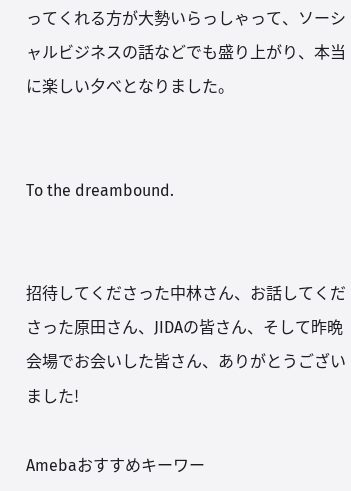ってくれる方が大勢いらっしゃって、ソーシャルビジネスの話などでも盛り上がり、本当に楽しい夕べとなりました。


To the dreambound.


招待してくださった中林さん、お話してくださった原田さん、JIDAの皆さん、そして昨晩会場でお会いした皆さん、ありがとうございました!

Amebaおすすめキーワー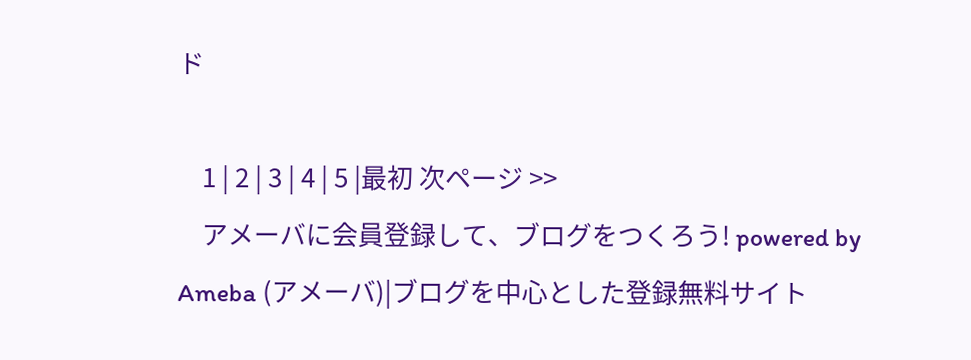ド

    1 | 2 | 3 | 4 | 5 |最初 次ページ >>
    アメーバに会員登録して、ブログをつくろう! powered by Ameba (アメーバ)|ブログを中心とした登録無料サイト